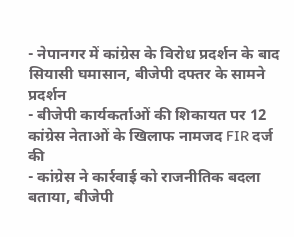- नेपानगर में कांग्रेस के विरोध प्रदर्शन के बाद सियासी घमासान, बीजेपी दफ्तर के सामने प्रदर्शन
- बीजेपी कार्यकर्ताओं की शिकायत पर 12 कांग्रेस नेताओं के खिलाफ नामजद FIR दर्ज की
- कांग्रेस ने कार्रवाई को राजनीतिक बदला बताया, बीजेपी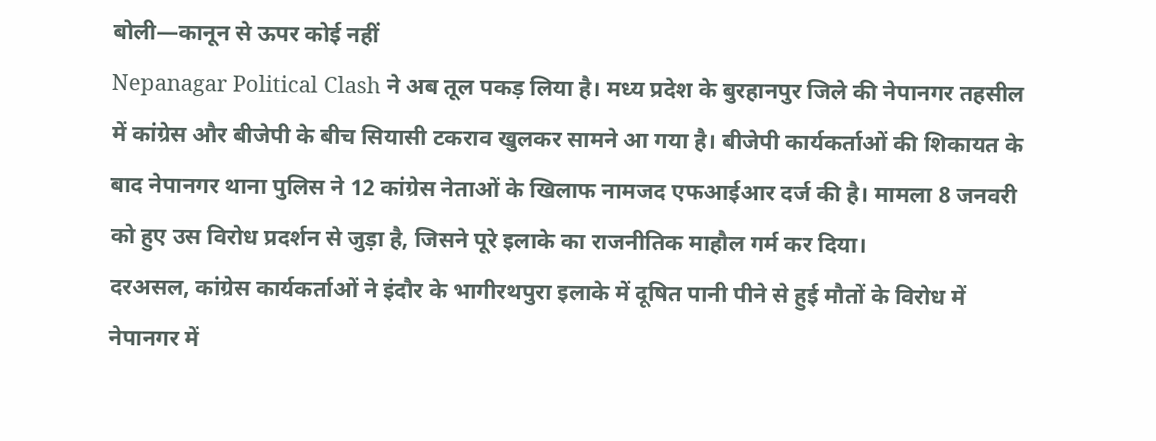बोली—कानून से ऊपर कोई नहीं
Nepanagar Political Clash ने अब तूल पकड़ लिया है। मध्य प्रदेश के बुरहानपुर जिले की नेपानगर तहसील में कांग्रेस और बीजेपी के बीच सियासी टकराव खुलकर सामने आ गया है। बीजेपी कार्यकर्ताओं की शिकायत के बाद नेपानगर थाना पुलिस ने 12 कांग्रेस नेताओं के खिलाफ नामजद एफआईआर दर्ज की है। मामला 8 जनवरी को हुए उस विरोध प्रदर्शन से जुड़ा है, जिसने पूरे इलाके का राजनीतिक माहौल गर्म कर दिया।
दरअसल, कांग्रेस कार्यकर्ताओं ने इंदौर के भागीरथपुरा इलाके में दूषित पानी पीने से हुई मौतों के विरोध में नेपानगर में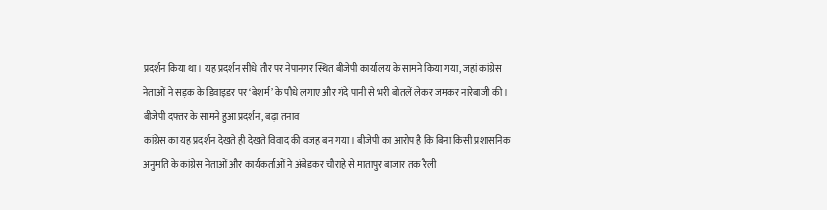प्रदर्शन किया था। यह प्रदर्शन सीधे तौर पर नेपानगर स्थित बीजेपी कार्यालय के सामने किया गया, जहां कांग्रेस नेताओं ने सड़क के डिवाइडर पर ‘बेशर्म’ के पौधे लगाए और गंदे पानी से भरी बोतलें लेकर जमकर नारेबाजी की।
बीजेपी दफ्तर के सामने हुआ प्रदर्शन, बढ़ा तनाव
कांग्रेस का यह प्रदर्शन देखते ही देखते विवाद की वजह बन गया। बीजेपी का आरोप है कि बिना किसी प्रशासनिक अनुमति के कांग्रेस नेताओं और कार्यकर्ताओं ने अंबेडकर चौराहे से मातापुर बाजार तक रैली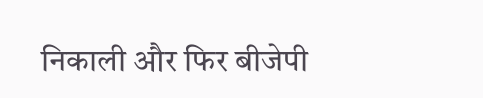निकाली और फिर बीजेपी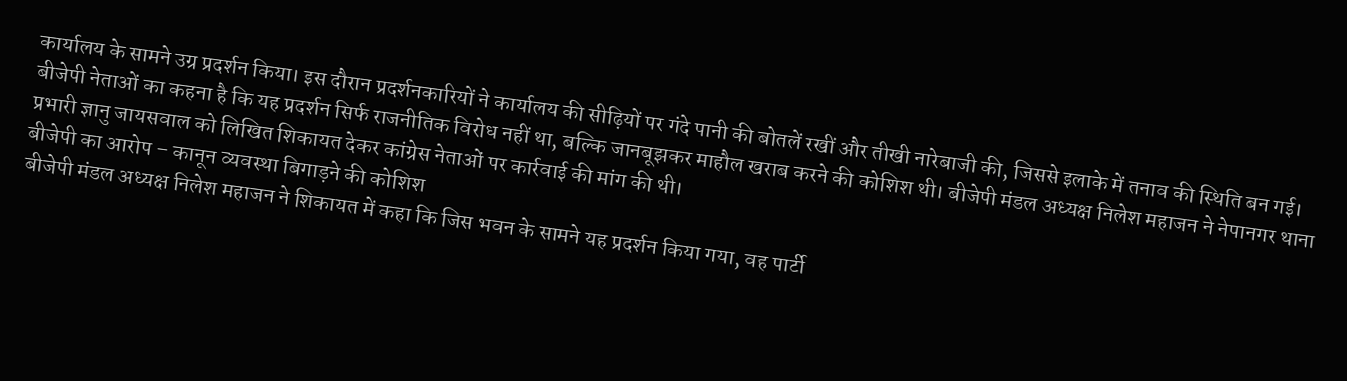कार्यालय के सामने उग्र प्रदर्शन किया। इस दौरान प्रदर्शनकारियों ने कार्यालय की सीढ़ियों पर गंदे पानी की बोतलें रखीं और तीखी नारेबाजी की, जिससे इलाके में तनाव की स्थिति बन गई।
बीजेपी नेताओं का कहना है कि यह प्रदर्शन सिर्फ राजनीतिक विरोध नहीं था, बल्कि जानबूझकर माहौल खराब करने की कोशिश थी। बीजेपी मंडल अध्यक्ष निलेश महाजन ने नेपानगर थाना प्रभारी ज्ञानु जायसवाल को लिखित शिकायत देकर कांग्रेस नेताओं पर कार्रवाई की मांग की थी।
बीजेपी का आरोप – कानून व्यवस्था बिगाड़ने की कोशिश
बीजेपी मंडल अध्यक्ष निलेश महाजन ने शिकायत में कहा कि जिस भवन के सामने यह प्रदर्शन किया गया, वह पार्टी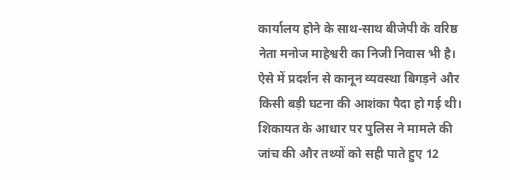कार्यालय होने के साथ-साथ बीजेपी के वरिष्ठ नेता मनोज माहेश्वरी का निजी निवास भी है। ऐसे में प्रदर्शन से कानून व्यवस्था बिगड़ने और किसी बड़ी घटना की आशंका पैदा हो गई थी।
शिकायत के आधार पर पुलिस ने मामले की जांच की और तथ्यों को सही पाते हुए 12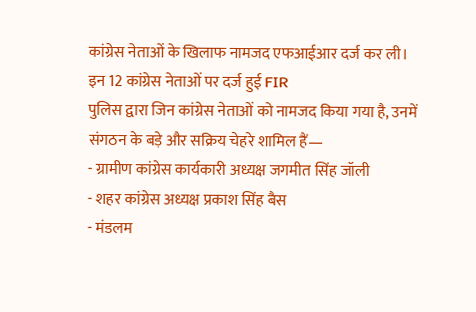कांग्रेस नेताओं के खिलाफ नामजद एफआईआर दर्ज कर ली।
इन 12 कांग्रेस नेताओं पर दर्ज हुई FIR
पुलिस द्वारा जिन कांग्रेस नेताओं को नामजद किया गया है, उनमें संगठन के बड़े और सक्रिय चेहरे शामिल हैं—
- ग्रामीण कांग्रेस कार्यकारी अध्यक्ष जगमीत सिंह जॉली
- शहर कांग्रेस अध्यक्ष प्रकाश सिंह बैस
- मंडलम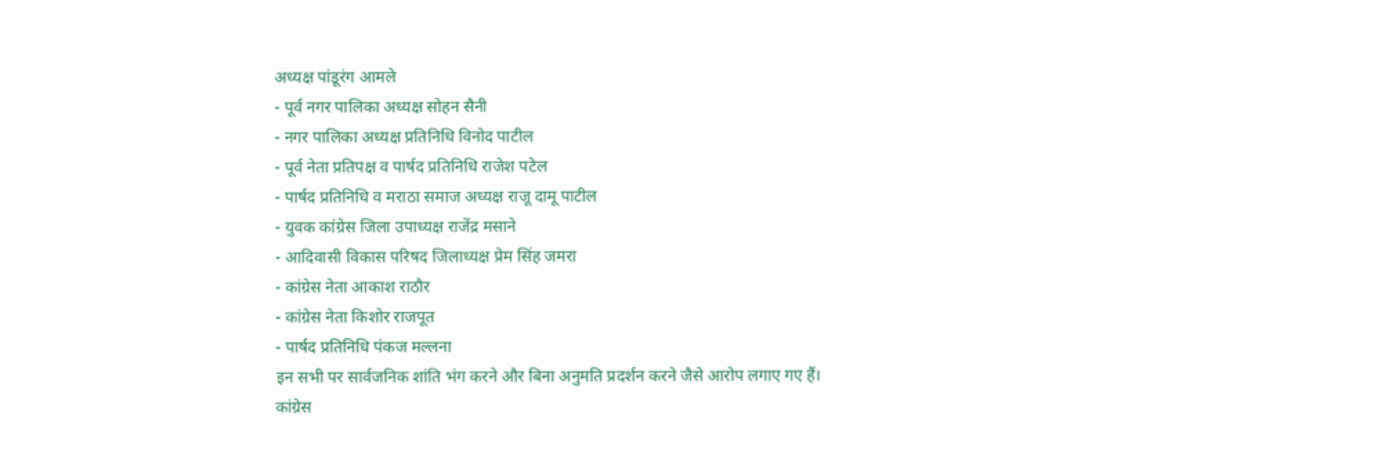अध्यक्ष पांडूरंग आमले
- पूर्व नगर पालिका अध्यक्ष सोहन सैनी
- नगर पालिका अध्यक्ष प्रतिनिधि विनोद पाटील
- पूर्व नेता प्रतिपक्ष व पार्षद प्रतिनिधि राजेश पटेल
- पार्षद प्रतिनिधि व मराठा समाज अध्यक्ष राजू दामू पाटील
- युवक कांग्रेस जिला उपाध्यक्ष राजेंद्र मसाने
- आदिवासी विकास परिषद जिलाध्यक्ष प्रेम सिंह जमरा
- कांग्रेस नेता आकाश राठौर
- कांग्रेस नेता किशोर राजपूत
- पार्षद प्रतिनिधि पंकज मल्लना
इन सभी पर सार्वजनिक शांति भंग करने और बिना अनुमति प्रदर्शन करने जैसे आरोप लगाए गए हैं।
कांग्रेस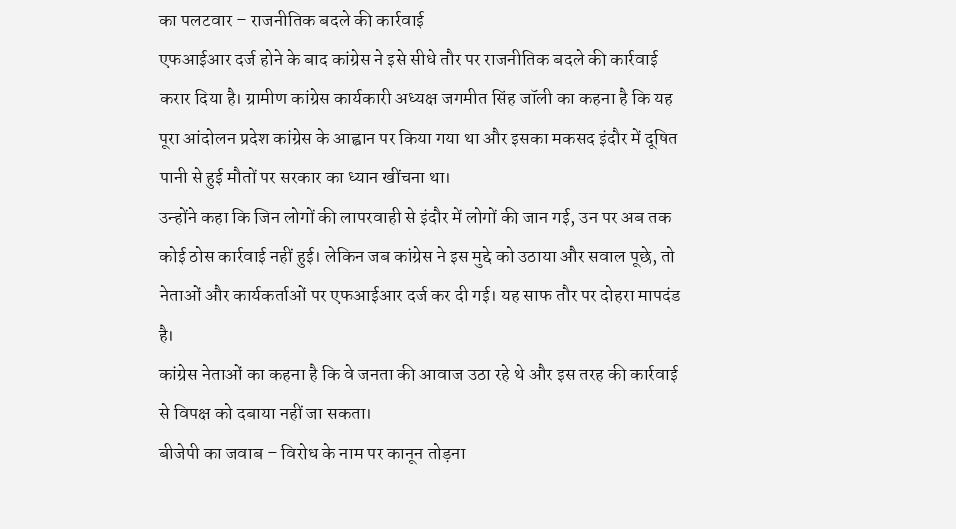का पलटवार – राजनीतिक बदले की कार्रवाई
एफआईआर दर्ज होने के बाद कांग्रेस ने इसे सीधे तौर पर राजनीतिक बदले की कार्रवाई करार दिया है। ग्रामीण कांग्रेस कार्यकारी अध्यक्ष जगमीत सिंह जॉली का कहना है कि यह पूरा आंदोलन प्रदेश कांग्रेस के आह्वान पर किया गया था और इसका मकसद इंदौर में दूषित पानी से हुई मौतों पर सरकार का ध्यान खींचना था।
उन्होंने कहा कि जिन लोगों की लापरवाही से इंदौर में लोगों की जान गई, उन पर अब तक कोई ठोस कार्रवाई नहीं हुई। लेकिन जब कांग्रेस ने इस मुद्दे को उठाया और सवाल पूछे, तो नेताओं और कार्यकर्ताओं पर एफआईआर दर्ज कर दी गई। यह साफ तौर पर दोहरा मापदंड है।
कांग्रेस नेताओं का कहना है कि वे जनता की आवाज उठा रहे थे और इस तरह की कार्रवाई से विपक्ष को दबाया नहीं जा सकता।
बीजेपी का जवाब – विरोध के नाम पर कानून तोड़ना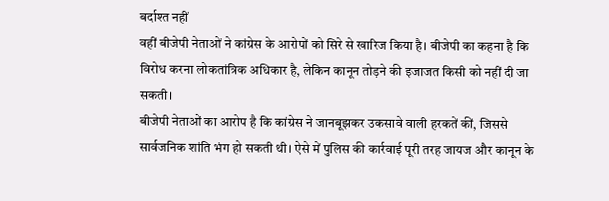बर्दाश्त नहीं
वहीं बीजेपी नेताओं ने कांग्रेस के आरोपों को सिरे से खारिज किया है। बीजेपी का कहना है कि विरोध करना लोकतांत्रिक अधिकार है, लेकिन कानून तोड़ने की इजाजत किसी को नहीं दी जा सकती।
बीजेपी नेताओं का आरोप है कि कांग्रेस ने जानबूझकर उकसावे वाली हरकतें कीं, जिससे सार्वजनिक शांति भंग हो सकती थी। ऐसे में पुलिस की कार्रवाई पूरी तरह जायज और कानून के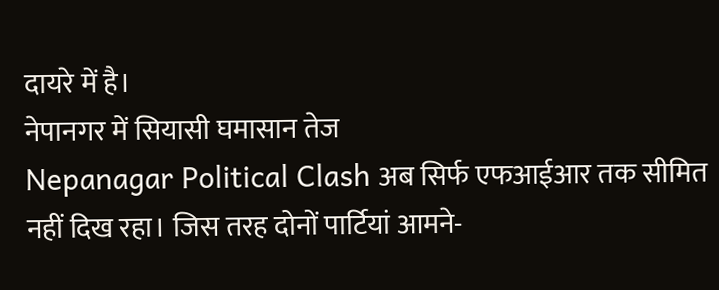दायरे में है।
नेपानगर में सियासी घमासान तेज
Nepanagar Political Clash अब सिर्फ एफआईआर तक सीमित नहीं दिख रहा। जिस तरह दोनों पार्टियां आमने-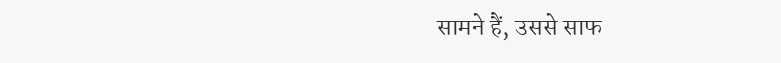सामने हैं, उससे साफ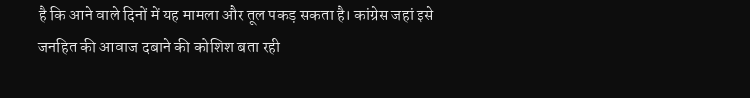है कि आने वाले दिनों में यह मामला और तूल पकड़ सकता है। कांग्रेस जहां इसे जनहित की आवाज दबाने की कोशिश बता रही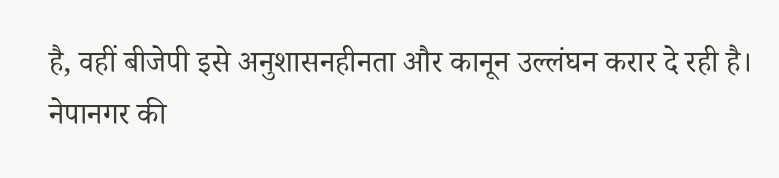है, वहीं बीजेपी इसे अनुशासनहीनता और कानून उल्लंघन करार दे रही है।
नेपानगर की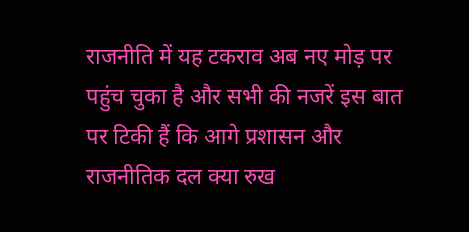राजनीति में यह टकराव अब नए मोड़ पर पहुंच चुका है और सभी की नजरें इस बात पर टिकी हैं कि आगे प्रशासन और राजनीतिक दल क्या रुख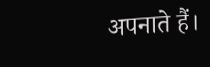अपनाते हैं।